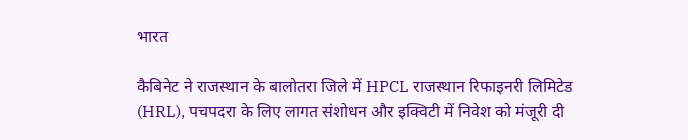भारत

कैबिनेट ने राजस्थान के बालोतरा जिले में HPCL राजस्थान रिफाइनरी लिमिटेड (HRL), पचपदरा के लिए लागत संशोधन और इक्विटी में निवेश को मंजूरी दी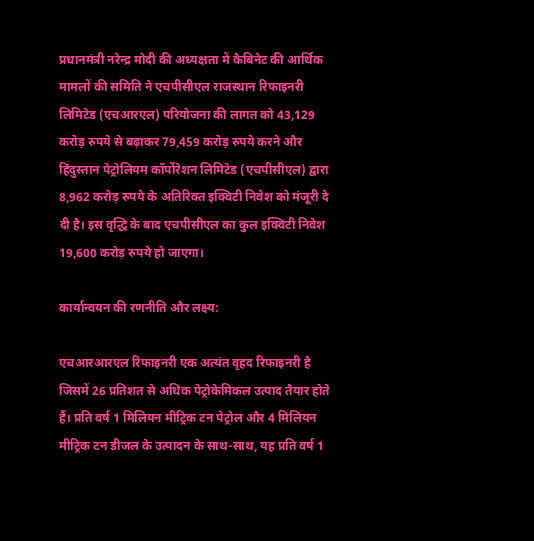प्रधानमंत्री नरेन्‍द्र मोदी की अध्यक्षता में कैबिनेट की आर्थिक मामलों की समिति ने एचपीसीएल राजस्थान रिफाइनरी लिमिटेड (एचआरएल) परियोजना की लागत को 43,129 करोड़ रुपये से बढ़ाकर 79,459 करोड़ रुपये करने और हिंदुस्तान पेट्रोलियम कॉर्पोरेशन लिमिटेड (एचपीसीएल) द्वारा 8,962 करोड़ रुपये के अतिरिक्त इक्विटी निवेश को मंजूरी दे दी है। इस वृद्धि के बाद एचपीसीएल का कुल इक्विटी निवेश 19,600 करोड़ रुपये हो जाएगा।

कार्यान्वयन की रणनीति और लक्ष्य:

एचआरआरएल रिफाइनरी एक अत्यंत वृहद रिफाइनरी है जिसमें 26 प्रतिशत से अधिक पेट्रोकेमिकल उत्पाद तैयार होते हैं। प्रति वर्ष 1 मिलियन मीट्रिक टन पेट्रोल और 4 मिलियन मीट्रिक टन डीजल के उत्पादन के साथ-साथ, यह प्रति वर्ष 1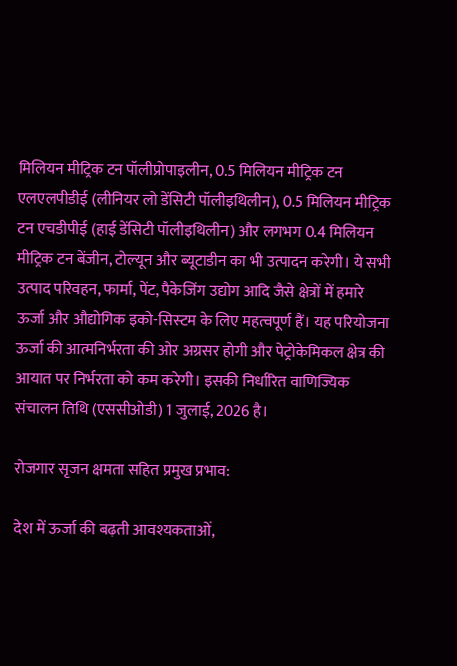मिलियन मीट्रिक टन पॉलीप्रोपाइलीन, 0.5 मिलियन मीट्रिक टन एलएलपीडीई (लीनियर लो डेंसिटी पॉलीइथिलीन), 0.5 मिलियन मीट्रिक टन एचडीपीई (हाई डेंसिटी पॉलीइथिलीन) और लगभग 0.4 मिलियन मीट्रिक टन बेंजीन, टोल्यून और ब्यूटाडीन का भी उत्पादन करेगी। ये सभी उत्पाद परिवहन, फार्मा, पेंट, पैकेजिंग उद्योग आदि जैसे क्षेत्रों में हमारे ऊर्जा और औद्योगिक इको-सिस्‍टम के लिए महत्वपूर्ण हैं। यह परियोजना ऊर्जा की आत्मनिर्भरता की ओर अग्रसर होगी और पेट्रोकेमिकल क्षेत्र की आयात पर निर्भरता को कम करेगी। इसकी निर्धारित वाणिज्यिक संचालन तिथि (एससीओडी) 1 जुलाई, 2026 है।

रोजगार सृजन क्षमता सहित प्रमुख प्रभाव:

देश में ऊर्जा की बढ़ती आवश्यकताओं,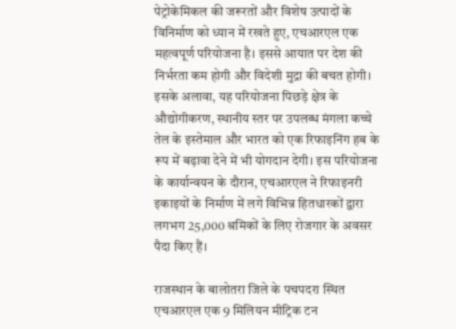पेट्रोकेमिकल की जरूरतों और विशेष उत्पादों के विनिर्माण को ध्‍यान में रखते हुए, एचआरएल एक महत्वपूर्ण परियोजना है। इससे आयात पर देश की निर्भरता कम होगी और विदेशी मुद्रा की बचत होगी। इसके अलावा, यह परियोजना पिछड़े क्षेत्र के औद्योगीकरण, स्थानीय स्तर पर उपलब्ध मंगला कच्चे तेल के इस्‍तेमाल और भारत को एक रिफाइनिंग हब के रूप में बढ़ावा देने में भी योगदान देगी। इस परियोजना के कार्यान्वयन के दौरान, एचआरएल ने रिफाइनरी इकाइयों के निर्माण में लगे विभिन्न हितधारकों द्वारा लगभग 25,000 श्रमिकों के लिए रोजगार के अवसर पैदा किए हैं।

राजस्थान के बालोतरा जिले के पचपदरा स्थित एचआरएल एक 9 मिलियन मीट्रिक टन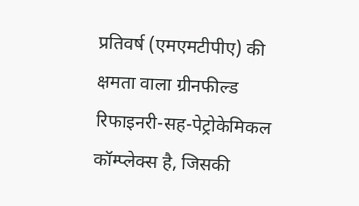प्रतिवर्ष (एमएमटीपीए) की क्षमता वाला ग्रीनफील्ड रिफाइनरी-सह-पेट्रोकेमिकल कॉम्प्लेक्स है, जिसकी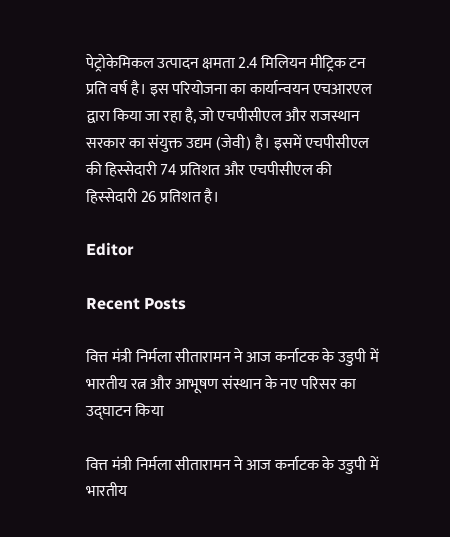पेट्रोकेमिकल उत्पादन क्षमता 2.4 मिलियन मीट्रिक टन प्रति वर्ष है। इस परियोजना का कार्यान्वयन एचआरएल द्वारा किया जा रहा है, जो एचपीसीएल और राजस्थान सरकार का संयुक्त उद्यम (जेवी) है। इसमें एचपीसीएल की हिस्सेदारी 74 प्रतिशत और एचपीसीएल की हिस्सेदारी 26 प्रतिशत है।

Editor

Recent Posts

वित्त मंत्री निर्मला सीतारामन ने आज कर्नाटक के उडुपी में भारतीय रत्न और आभूषण संस्थान के नए परिसर का उद्घाटन किया

वित्त मंत्री निर्मला सीतारामन ने आज कर्नाटक के उडुपी में भारतीय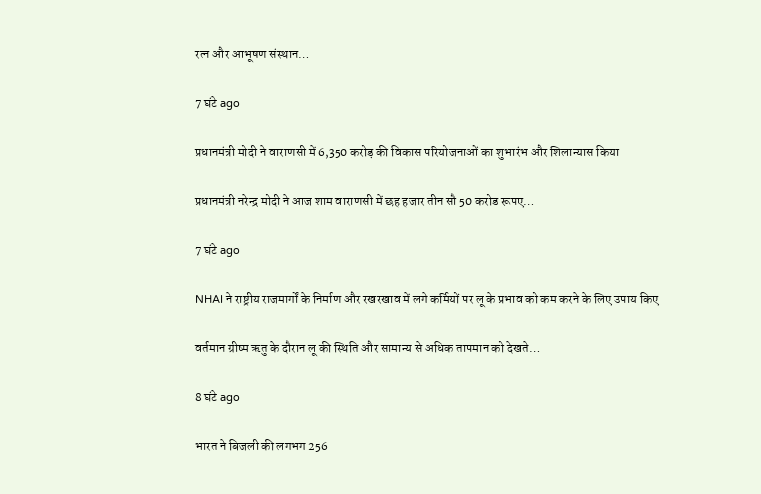रत्न और आभूषण संस्थान…

7 घंटे ago

प्रधानमंत्री मोदी ने वाराणसी में 6,350 करोड़ की विकास परियोजनाओं का शुभारंभ और शिलान्यास किया

प्रधानमंत्री नरेन्‍द्र मोदी ने आज शाम वाराणसी में छह हजार तीन सौ 50 करोड रूपए…

7 घंटे ago

NHAI ने राष्ट्रीय राजमार्गों के निर्माण और रखरखाव में लगे कर्मियों पर लू के प्रभाव को कम करने के लिए उपाय किए

वर्तमान ग्रीष्म ऋतु के दौरान लू की स्थिति और सामान्य से अधिक तापमान को देखते…

8 घंटे ago

भारत ने बिजली की लगभग 256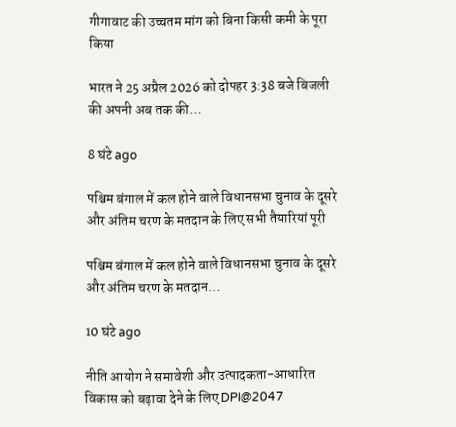गीगावाट की उच्चतम मांग को बिना किसी कमी के पूरा किया

भारत ने 25 अप्रैल 2026 को दोपहर 3:38 बजे बिजली की अपनी अब तक की…

8 घंटे ago

पश्चिम बंगाल में कल होने वाले विधानसभा चुनाव के दूसरे और अंतिम चरण के मतदान के लिए सभी तैयारियां पूरी

पश्चिम बंगाल में कल होने वाले विधानसभा चुनाव के दूसरे और अंतिम चरण के मतदान…

10 घंटे ago

नीति आयोग ने समावेशी और उत्पादकता-आधारित विकास को बढ़ावा देने के लिए DPI@2047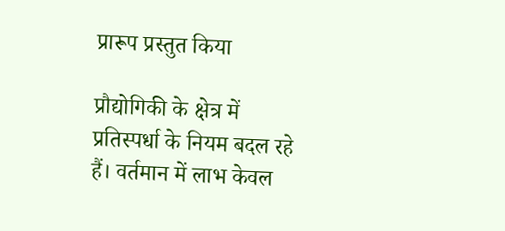प्रारूप प्रस्‍तुत किया

प्रौद्योगिकी के क्षेत्र में प्रतिस्पर्धा के नियम बदल रहे हैं। वर्तमान में लाभ केवल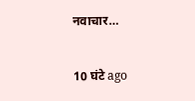नवाचार…

10 घंटे ago